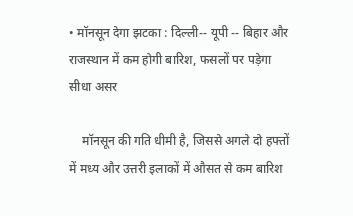• मॉनसून देगा झटका : दिल्ली-- यूपी -- बिहार और राजस्थान में कम होगी बारिश, फसलों पर पड़ेगा सीधा असर

    मॉनसून की गति धीमी है, जिससे अगले दो हफ्तों में मध्य और उत्तरी इलाकों में औसत से कम बारिश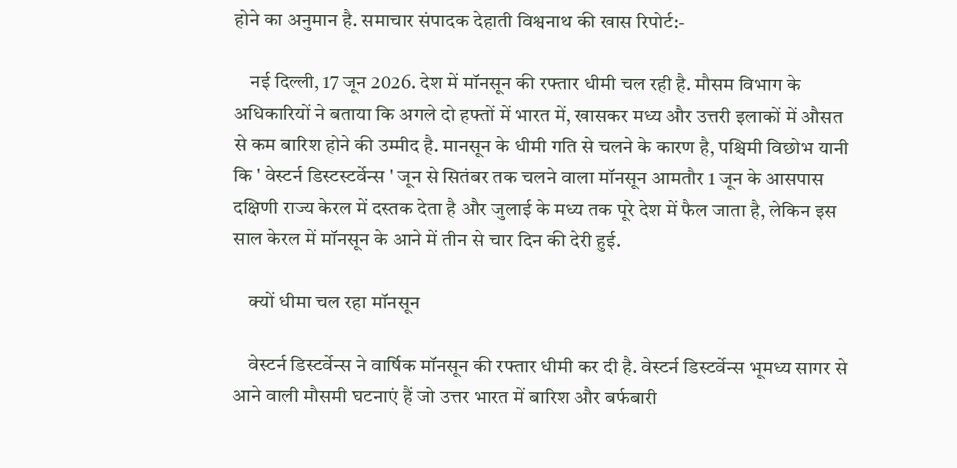होने का अनुमान है. समाचार संपादक देहाती विश्वनाथ की खास रिपोर्ट:-

    नई दिल्ली, 17 जून 2026. देश में मॉनसून की रफ्तार धीमी चल रही है. मौसम विभाग के अधिकारियों ने बताया कि अगले दो हफ्तों में भारत में, खासकर मध्य और उत्तरी इलाकों में औसत से कम बारिश होने की उम्मीद है. मानसून के धीमी गति से चलने के कारण है, पश्चिमी विछोभ यानी कि ' वेस्टर्न डिस्टस्टर्वेन्स ' जून से सितंबर तक चलने वाला मॉनसून आमतौर 1 जून के आसपास दक्षिणी राज्य केरल में दस्तक देता है और जुलाई के मध्य तक पूरे देश में फैल जाता है, लेकिन इस साल केरल में मॉनसून के आने में तीन से चार दिन की देरी हुई.

    क्यों धीमा चल रहा मॉनसून

    वेस्टर्न डिस्टर्वेन्स ने वार्षिक मॉनसून की रफ्तार धीमी कर दी है. वेस्टर्न डिस्टर्वेन्स भूमध्य सागर से आने वाली मौसमी घटनाएं हैं जो उत्तर भारत में बारिश और बर्फबारी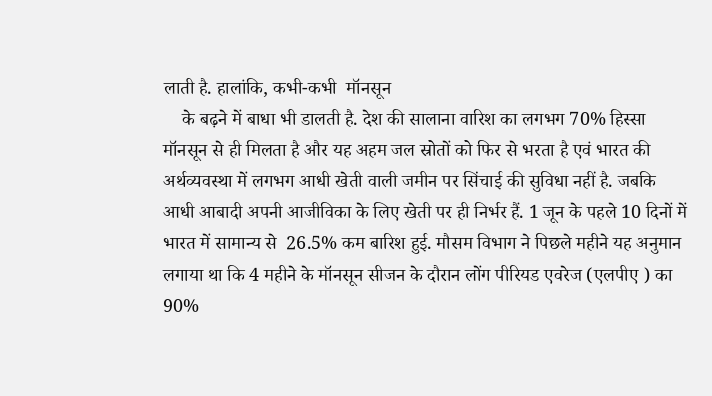लाती है. हालांकि, कभी-कभी  मॉनसून
    के बढ़ने में बाधा भी डालती है. देश की सालाना वारिश का लगभग 70% हिस्सा मॉनसून से ही मिलता है और यह अहम जल स्रोतों को फिर से भरता है एवं भारत की अर्थव्यवस्था में लगभग आधी खेती वाली जमीन पर सिंचाई की सुविधा नहीं है. जबकि आधी आबादी अपनी आजीविका के लिए खेती पर ही निर्भर हैं. 1 जून के पहले 10 दिनों में भारत में सामान्य से  26.5% कम बारिश हुई. मौसम विभाग ने पिछले महीने यह अनुमान लगाया था कि 4 महीने के मॉनसून सीजन के दौरान लोंग पीरियड एवरेज (एलपीए ) का 90%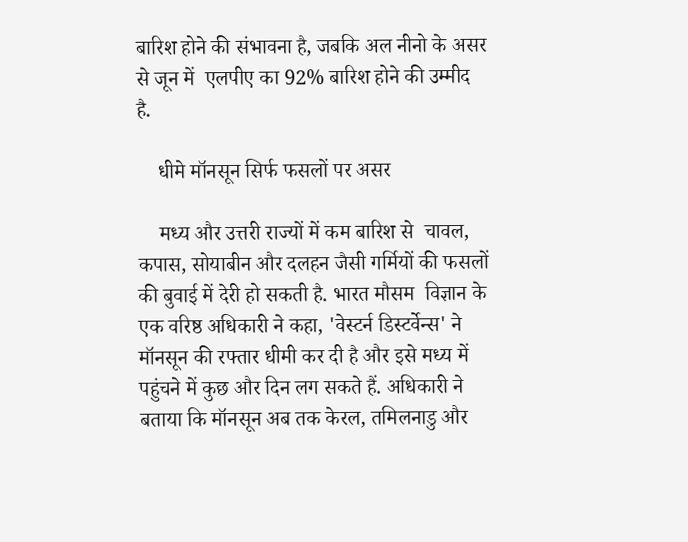बारिश होने की संभावना है, जबकि अल नीनो के असर से जून में  एलपीए का 92% बारिश होने की उम्मीद है.

    धीमे मॉनसून सिर्फ फसलों पर असर

    मध्य और उत्तरी राज्यों में कम बारिश से  चावल, कपास, सोयाबीन और दलहन जैसी गर्मियों की फसलों की बुवाई में देरी हो सकती है. भारत मौसम  विज्ञान के एक वरिष्ठ अधिकारी ने कहा, 'वेस्टर्न डिस्टर्वेन्स' ने मॉनसून की रफ्तार धीमी कर दी है और इसे मध्य में पहुंचने में कुछ और दिन लग सकते हैं. अधिकारी ने बताया कि मॉनसून अब तक केरल, तमिलनाडु और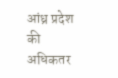आंध्र प्रदेश की अधिकतर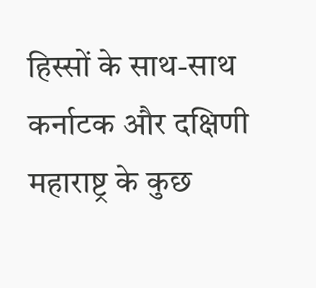हिस्सों के साथ-साथ कर्नाटक और दक्षिणी महाराष्ट्र के कुछ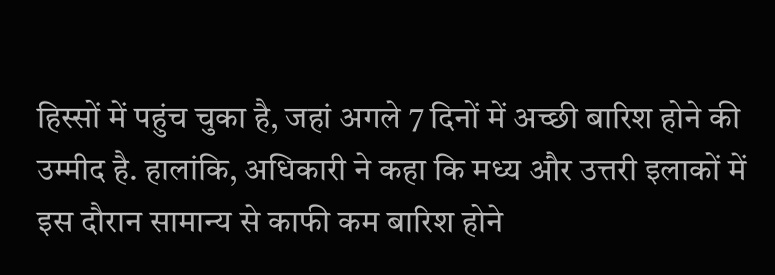हिस्सों में पहुंच चुका है, जहां अगले 7 दिनों में अच्छी बारिश होने की उम्मीद है. हालांकि, अधिकारी ने कहा कि मध्य और उत्तरी इलाकों में  इस दौरान सामान्य से काफी कम बारिश होने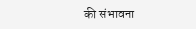की संभावना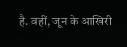है. वहीं, जून के आखिरी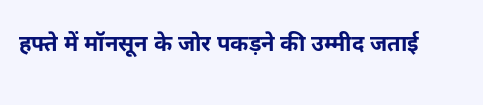हफ्ते में मॉनसून के जोर पकड़ने की उम्मीद जताई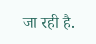जा रही है.